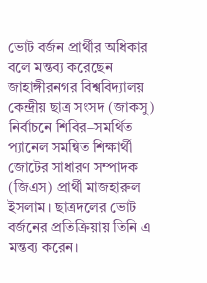ভোট বর্জন প্রার্থীর অধিকার বলে মন্তব্য করেছেন জাহাঙ্গীরনগর বিশ্ববিদ্যালয় কেন্দ্রীয় ছাত্র সংসদ (জাকসু) নির্বাচনে শিবির–সমর্থিত প্যানেল সমন্বিত শিক্ষার্থী জোটের সাধারণ সম্পাদক (জিএস) প্রার্থী মাজহারুল ইসলাম। ছাত্রদলের ভোট বর্জনের প্রতিক্রিয়ায় তিনি এ মন্তব্য করেন।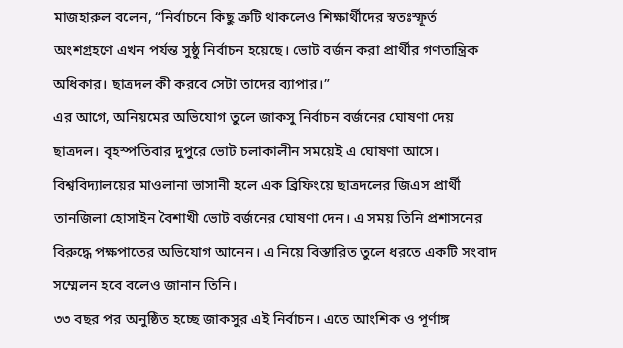মাজহারুল বলেন, “নির্বাচনে কিছু ত্রুটি থাকলেও শিক্ষার্থীদের স্বতঃস্ফূর্ত অংশগ্রহণে এখন পর্যন্ত সুষ্ঠু নির্বাচন হয়েছে। ভোট বর্জন করা প্রার্থীর গণতান্ত্রিক অধিকার। ছাত্রদল কী করবে সেটা তাদের ব্যাপার।”
এর আগে, অনিয়মের অভিযোগ তুলে জাকসু নির্বাচন বর্জনের ঘোষণা দেয় ছাত্রদল। বৃহস্পতিবার দুপুরে ভোট চলাকালীন সময়েই এ ঘোষণা আসে।
বিশ্ববিদ্যালয়ের মাওলানা ভাসানী হলে এক ব্রিফিংয়ে ছাত্রদলের জিএস প্রার্থী তানজিলা হোসাইন বৈশাখী ভোট বর্জনের ঘোষণা দেন। এ সময় তিনি প্রশাসনের বিরুদ্ধে পক্ষপাতের অভিযোগ আনেন। এ নিয়ে বিস্তারিত তুলে ধরতে একটি সংবাদ সম্মেলন হবে বলেও জানান তিনি।
৩৩ বছর পর অনুষ্ঠিত হচ্ছে জাকসুর এই নির্বাচন। এতে আংশিক ও পূর্ণাঙ্গ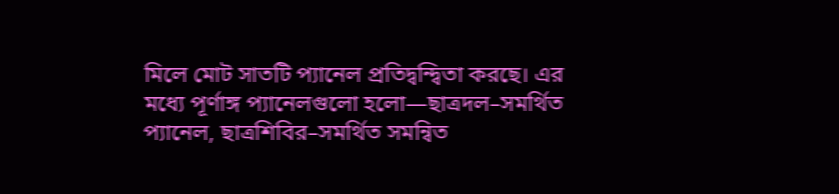মিলে মোট সাতটি প্যানেল প্রতিদ্বন্দ্বিতা করছে। এর মধ্যে পূর্ণাঙ্গ প্যানেলগুলো হলো—ছাত্রদল–সমর্থিত প্যানেল, ছাত্রশিবির–সমর্থিত সমন্বিত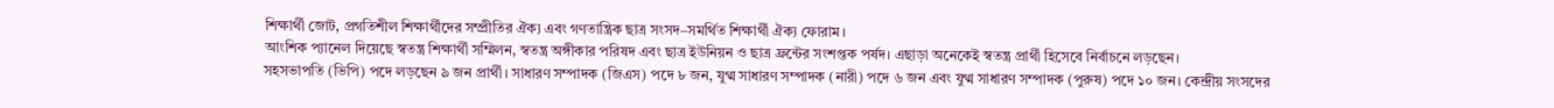শিক্ষার্থী জোট, প্রগতিশীল শিক্ষার্থীদের সম্প্রীতির ঐক্য এবং গণতান্ত্রিক ছাত্র সংসদ–সমর্থিত শিক্ষার্থী ঐক্য ফোরাম।
আংশিক প্যানেল দিয়েছে স্বতন্ত্র শিক্ষার্থী সম্মিলন, স্বতন্ত্র অঙ্গীকার পরিষদ এবং ছাত্র ইউনিয়ন ও ছাত্র ফ্রন্টের সংশপ্তক পর্ষদ। এছাড়া অনেকেই স্বতন্ত্র প্রার্থী হিসেবে নির্বাচনে লড়ছেন।
সহসভাপতি (ভিপি) পদে লড়ছেন ৯ জন প্রার্থী। সাধারণ সম্পাদক (জিএস) পদে ৮ জন, যুগ্ম সাধারণ সম্পাদক (নারী) পদে ৬ জন এবং যুগ্ম সাধারণ সম্পাদক (পুরুষ) পদে ১০ জন। কেন্দ্রীয় সংসদের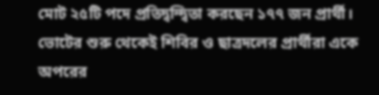মোট ২৫টি পদে প্রতিদ্বন্দ্বিতা করছেন ১৭৭ জন প্রার্থী।
ভোটের শুরু থেকেই শিবির ও ছাত্রদলের প্রার্থীরা একে অপরের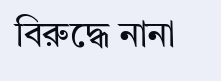বিরুদ্ধে নানা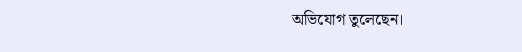অভিযোগ তুলেছেন।